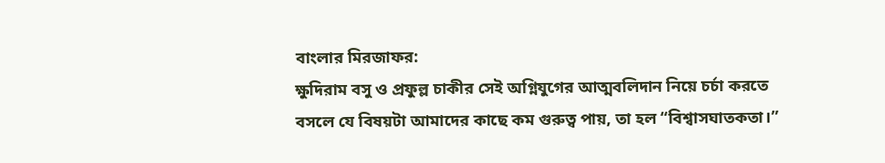বাংলার মিরজাফর:
ক্ষুদিরাম বসু ও প্রফুল্ল চাকীর সেই অগ্নিযুগের আত্মবলিদান নিয়ে চর্চা করতে
বসলে যে বিষয়টা আমাদের কাছে কম গুরুত্ব পায়, তা হল “বিশ্বাসঘাতকতা।”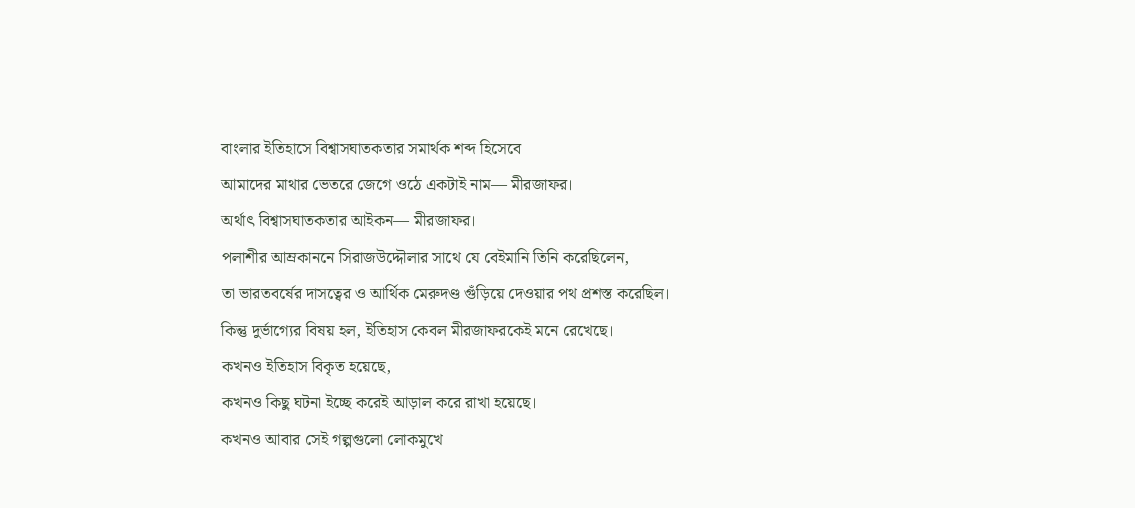বাংলার ইতিহাসে বিশ্বাসঘাতকতার সমার্থক শব্দ হিসেবে
আমাদের মাথার ভেতরে জেগে ওঠে একটাই নাম— মীরজাফর।
অর্থাৎ বিশ্বাসঘাতকতার আইকন— মীরজাফর।
পলাশীর আম্রকাননে সিরাজউদ্দৌলার সাথে যে বেইমানি তিনি করেছিলেন,
তা ভারতবর্ষের দাসত্বের ও আর্থিক মেরুদণ্ড গুঁড়িয়ে দেওয়ার পথ প্রশস্ত করেছিল।
কিন্তু দুর্ভাগ্যের বিষয় হল, ইতিহাস কেবল মীরজাফরকেই মনে রেখেছে।
কখনও ইতিহাস বিকৃত হয়েছে,
কখনও কিছু ঘটনা ইচ্ছে করেই আড়াল করে রাখা হয়েছে।
কখনও আবার সেই গল্পগুলো লোকমুখে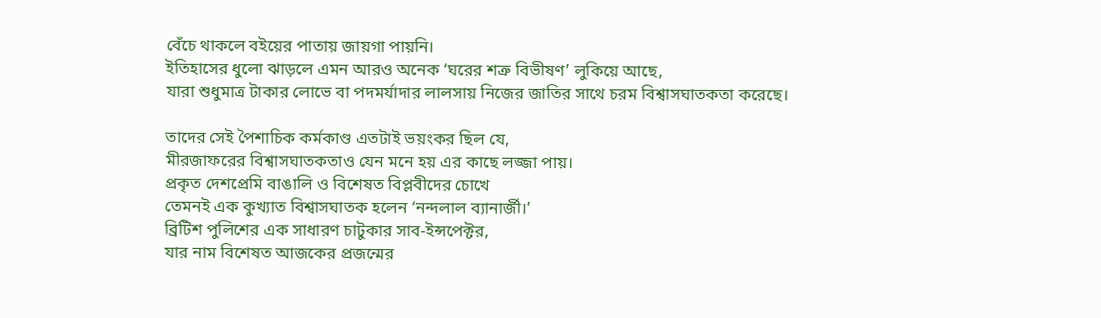বেঁচে থাকলে বইয়ের পাতায় জায়গা পায়নি।
ইতিহাসের ধুলো ঝাড়লে এমন আরও অনেক ‘ঘরের শত্রু বিভীষণ’ লুকিয়ে আছে,
যারা শুধুমাত্র টাকার লোভে বা পদমর্যাদার লালসায় নিজের জাতির সাথে চরম বিশ্বাসঘাতকতা করেছে।

তাদের সেই পৈশাচিক কর্মকাণ্ড এতটাই ভয়ংকর ছিল যে,
মীরজাফরের বিশ্বাসঘাতকতাও যেন মনে হয় এর কাছে লজ্জা পায়।
প্রকৃত দেশপ্রেমি বাঙালি ও বিশেষত বিপ্লবীদের চোখে
তেমনই এক কুখ্যাত বিশ্বাসঘাতক হলেন ‘নন্দলাল ব্যানার্জী।’
ব্রিটিশ পুলিশের এক সাধারণ চাটুকার সাব-ইন্সপেক্টর,
যার নাম বিশেষত আজকের প্রজন্মের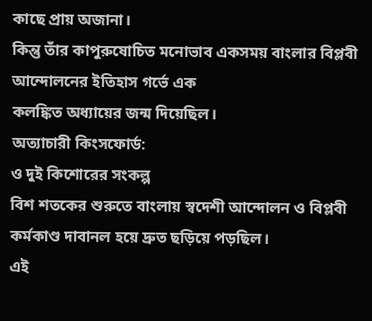কাছে প্রায় অজানা।
কিন্তু তাঁর কাপুরুষোচিত মনোভাব একসময় বাংলার বিপ্লবী আন্দোলনের ইতিহাস গর্ভে এক
কলঙ্কিত অধ্যায়ের জন্ম দিয়েছিল।
অত্যাচারী কিংসফোর্ড:
ও দুই কিশোরের সংকল্প
বিশ শতকের শুরুতে বাংলায় স্বদেশী আন্দোলন ও বিপ্লবী কর্মকাণ্ড দাবানল হয়ে দ্রুত ছড়িয়ে পড়ছিল।
এই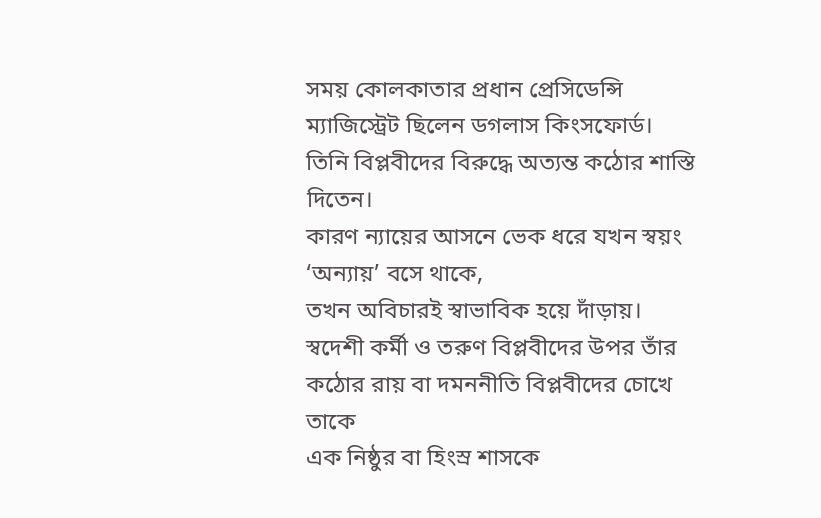সময় কোলকাতার প্রধান প্রেসিডেন্সি ম্যাজিস্ট্রেট ছিলেন ডগলাস কিংসফোর্ড।
তিনি বিপ্লবীদের বিরুদ্ধে অত্যন্ত কঠোর শাস্তি দিতেন।
কারণ ন্যায়ের আসনে ভেক ধরে যখন স্বয়ং ‘অন্যায়’ বসে থাকে,
তখন অবিচারই স্বাভাবিক হয়ে দাঁড়ায়।
স্বদেশী কর্মী ও তরুণ বিপ্লবীদের উপর তাঁর কঠোর রায় বা দমননীতি বিপ্লবীদের চোখে তাকে
এক নিষ্ঠুর বা হিংস্র শাসকে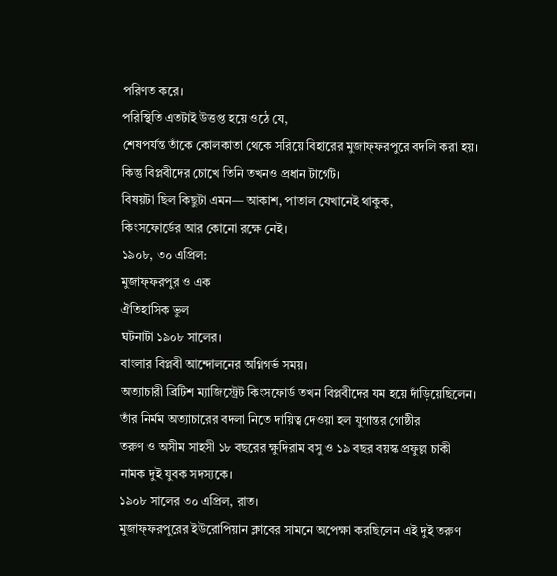পরিণত করে।
পরিস্থিতি এতটাই উত্তপ্ত হয়ে ওঠে যে,
শেষপর্যন্ত তাঁকে কোলকাতা থেকে সরিয়ে বিহারের মুজাফ্ফরপুরে বদলি করা হয়।
কিন্তু বিপ্লবীদের চোখে তিনি তখনও প্রধান টার্গেট।
বিষয়টা ছিল কিছুটা এমন— আকাশ, পাতাল যেখানেই থাকুক,
কিংসফোর্ডের আর কোনো রক্ষে নেই।
১৯০৮, ৩০ এপ্রিল:
মুজাফ্ফরপুর ও এক
ঐতিহাসিক ভুল
ঘটনাটা ১৯০৮ সালের।
বাংলার বিপ্লবী আন্দোলনের অগ্নিগর্ভ সময়।
অত্যাচারী ব্রিটিশ ম্যাজিস্ট্রেট কিংসফোর্ড তখন বিপ্লবীদের যম হয়ে দাঁড়িয়েছিলেন।
তাঁর নির্মম অত্যাচারের বদলা নিতে দায়িত্ব দেওয়া হল যুগান্তর গোষ্ঠীর
তরুণ ও অসীম সাহসী ১৮ বছরের ক্ষুদিরাম বসু ও ১৯ বছর বয়স্ক প্রফুল্ল চাকী
নামক দুই যুবক সদস্যকে।
১৯০৮ সালের ৩০ এপ্রিল, রাত।
মুজাফ্ফরপুরের ইউরোপিয়ান ক্লাবের সামনে অপেক্ষা করছিলেন এই দুই তরুণ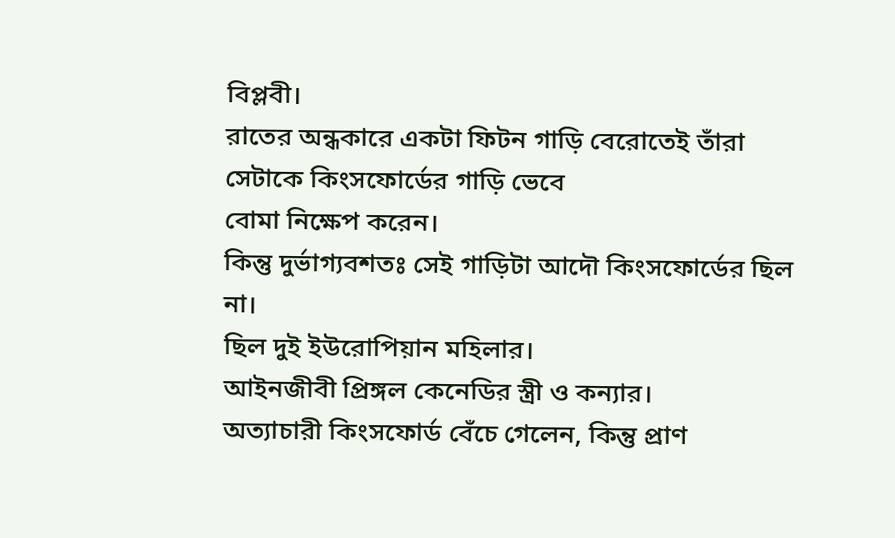বিপ্লবী।
রাতের অন্ধকারে একটা ফিটন গাড়ি বেরোতেই তাঁরা সেটাকে কিংসফোর্ডের গাড়ি ভেবে
বোমা নিক্ষেপ করেন।
কিন্তু দুর্ভাগ্যবশতঃ সেই গাড়িটা আদৌ কিংসফোর্ডের ছিল না।
ছিল দুই ইউরোপিয়ান মহিলার।
আইনজীবী প্রিঙ্গল কেনেডির স্ত্রী ও কন্যার।
অত্যাচারী কিংসফোর্ড বেঁচে গেলেন, কিন্তু প্রাণ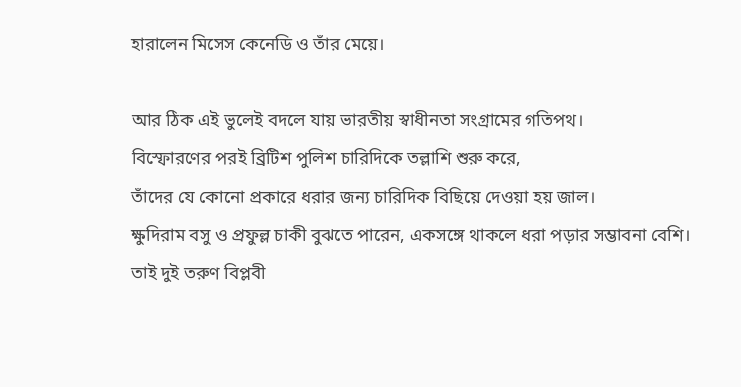হারালেন মিসেস কেনেডি ও তাঁর মেয়ে।

আর ঠিক এই ভুলেই বদলে যায় ভারতীয় স্বাধীনতা সংগ্রামের গতিপথ।
বিস্ফোরণের পরই ব্রিটিশ পুলিশ চারিদিকে তল্লাশি শুরু করে,
তাঁদের যে কোনো প্রকারে ধরার জন্য চারিদিক বিছিয়ে দেওয়া হয় জাল।
ক্ষুদিরাম বসু ও প্রফুল্ল চাকী বুঝতে পারেন, একসঙ্গে থাকলে ধরা পড়ার সম্ভাবনা বেশি।
তাই দুই তরুণ বিপ্লবী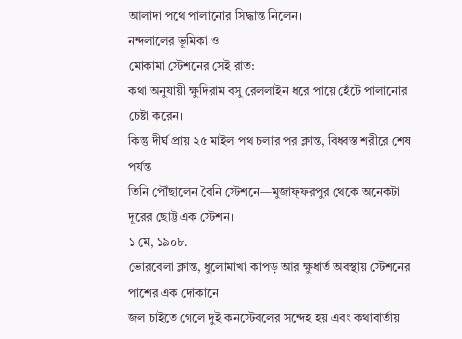আলাদা পথে পালানোর সিদ্ধান্ত নিলেন।
নন্দলালের ভূমিকা ও
মোকামা স্টেশনের সেই রাত:
কথা অনুযায়ী ক্ষুদিরাম বসু রেললাইন ধরে পায়ে হেঁটে পালানোর চেষ্টা করেন।
কিন্তু দীর্ঘ প্রায় ২৫ মাইল পথ চলার পর ক্লান্ত, বিধ্বস্ত শরীরে শেষ পর্যন্ত
তিনি পৌঁছালেন বৈনি স্টেশনে—মুজাফ্ফরপুর থেকে অনেকটা দূরের ছোট্ট এক স্টেশন।
১ মে, ১৯০৮.
ভোরবেলা ক্লান্ত, ধুলোমাখা কাপড় আর ক্ষুধার্ত অবস্থায় স্টেশনের পাশের এক দোকানে
জল চাইতে গেলে দুই কনস্টেবলের সন্দেহ হয় এবং কথাবার্তায়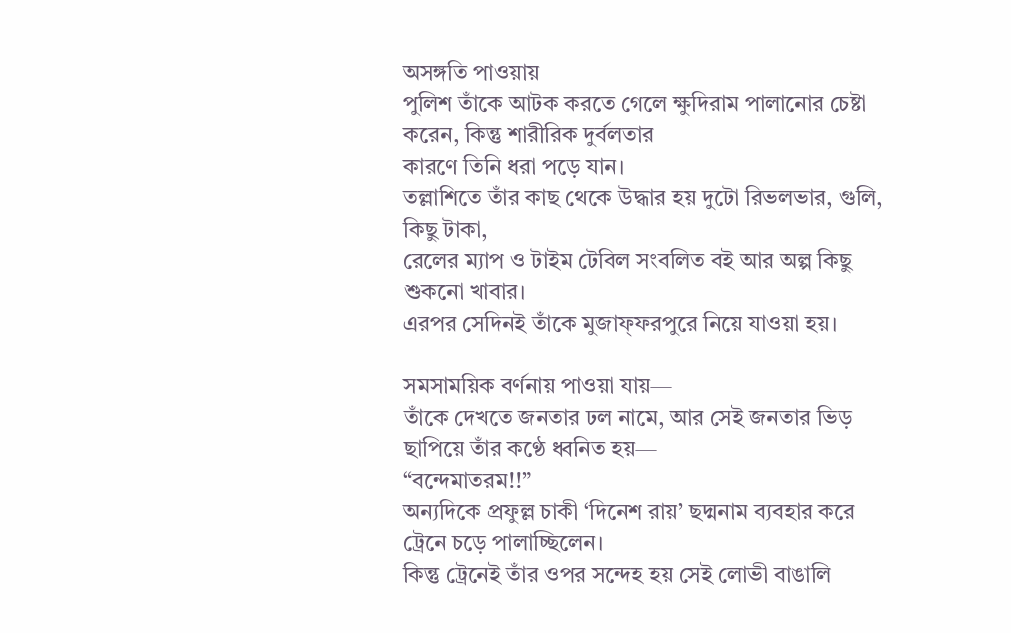অসঙ্গতি পাওয়ায়
পুলিশ তাঁকে আটক করতে গেলে ক্ষুদিরাম পালানোর চেষ্টা করেন, কিন্তু শারীরিক দুর্বলতার
কারণে তিনি ধরা পড়ে যান।
তল্লাশিতে তাঁর কাছ থেকে উদ্ধার হয় দুটো রিভলভার, গুলি, কিছু টাকা,
রেলের ম্যাপ ও টাইম টেবিল সংবলিত বই আর অল্প কিছু শুকনো খাবার।
এরপর সেদিনই তাঁকে মুজাফ্ফরপুরে নিয়ে যাওয়া হয়।

সমসাময়িক বর্ণনায় পাওয়া যায়—
তাঁকে দেখতে জনতার ঢল নামে, আর সেই জনতার ভিড় ছাপিয়ে তাঁর কণ্ঠে ধ্বনিত হয়—
“বন্দেমাতরম!!”
অন্যদিকে প্রফুল্ল চাকী ‘দিনেশ রায়’ ছদ্মনাম ব্যবহার করে ট্রেনে চড়ে পালাচ্ছিলেন।
কিন্তু ট্রেনেই তাঁর ওপর সন্দেহ হয় সেই লোভী বাঙালি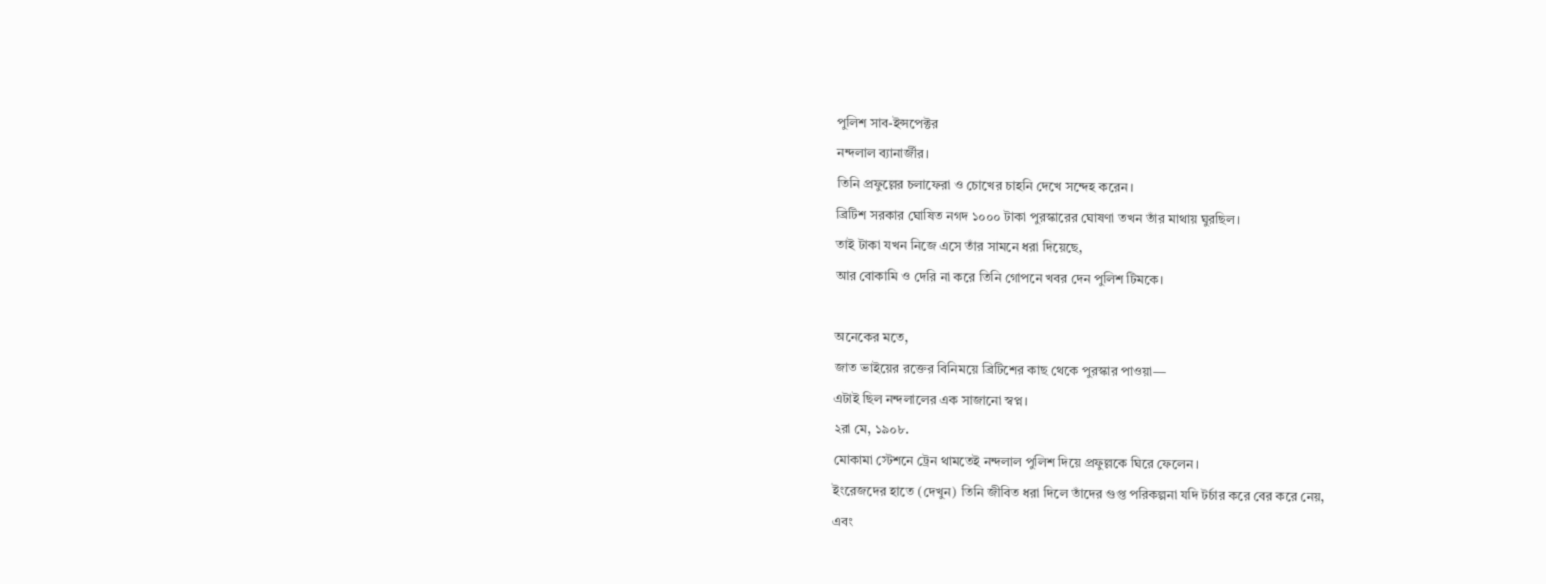পুলিশ সাব-ইন্সপেক্টর
নন্দলাল ব্যানার্জীর।
তিনি প্রফুল্লের চলাফেরা ও চোখের চাহনি দেখে সন্দেহ করেন।
ব্রিটিশ সরকার ঘোষিত নগদ ১০০০ টাকা পুরস্কারের ঘোষণা তখন তাঁর মাথায় ঘুরছিল।
তাই টাকা যখন নিজে এসে তাঁর সামনে ধরা দিয়েছে,
আর বোকামি ও দেরি না করে তিনি গোপনে খবর দেন পুলিশ টিমকে।

অনেকের মতে,
জাত ভাইয়ের রক্তের বিনিময়ে ব্রিটিশের কাছ থেকে পুরস্কার পাওয়া—
এটাই ছিল নন্দলালের এক সাজানো স্বপ্ন।
২রা মে, ১৯০৮.
মোকামা স্টেশনে ট্রেন থামতেই নন্দলাল পুলিশ দিয়ে প্রফুল্লকে ঘিরে ফেলেন।
ইংরেজদের হাতে (দেখুন) তিনি জীবিত ধরা দিলে তাঁদের গুপ্ত পরিকল্পনা যদি টর্চার করে বের করে নেয়,
এবং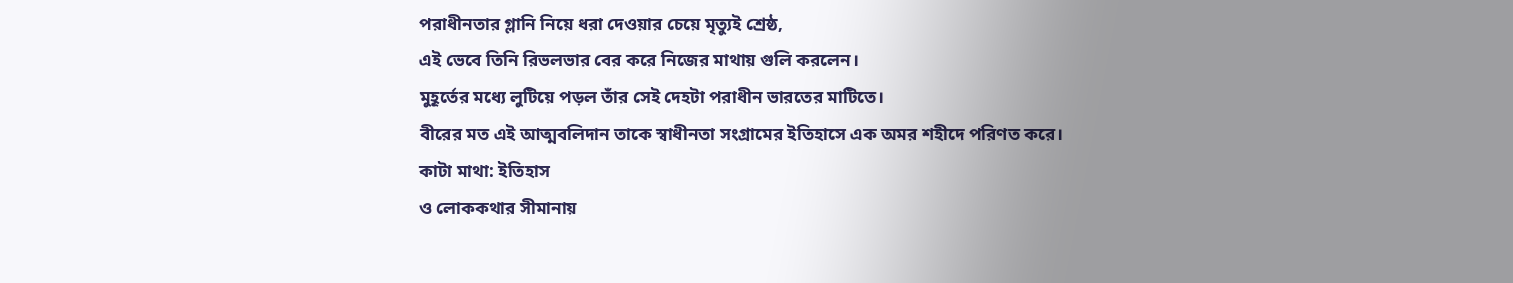পরাধীনতার গ্লানি নিয়ে ধরা দেওয়ার চেয়ে মৃত্যুই শ্রেষ্ঠ,
এই ভেবে তিনি রিভলভার বের করে নিজের মাথায় গুলি করলেন।
মুহূর্তের মধ্যে লুটিয়ে পড়ল তাঁর সেই দেহটা পরাধীন ভারতের মাটিতে।
বীরের মত এই আত্মবলিদান তাকে স্বাধীনতা সংগ্রামের ইতিহাসে এক অমর শহীদে পরিণত করে।
কাটা মাথা: ইতিহাস
ও লোককথার সীমানায়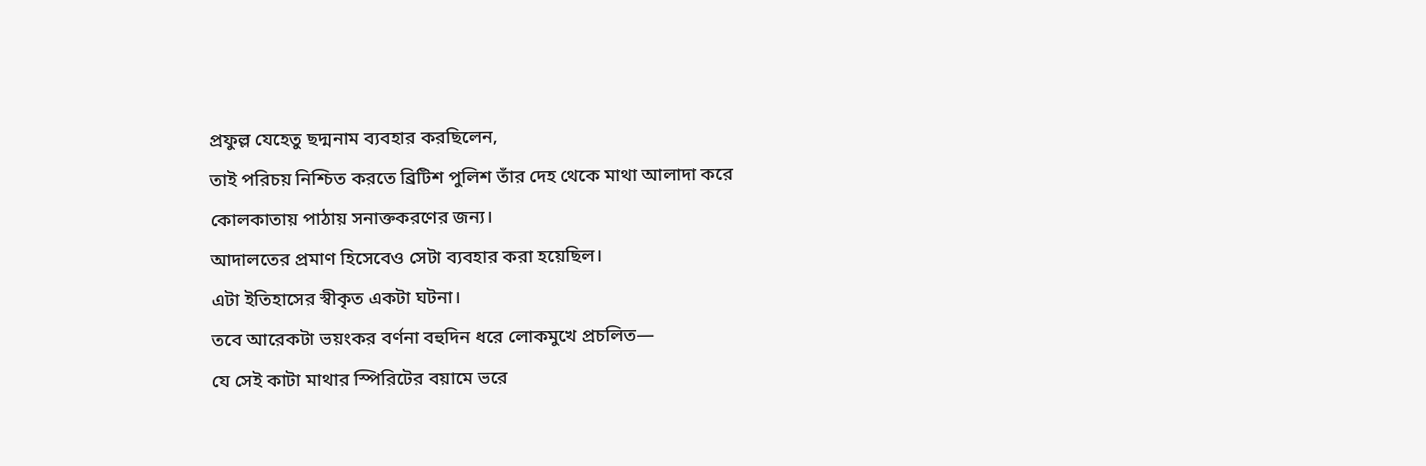প্রফুল্ল যেহেতু ছদ্মনাম ব্যবহার করছিলেন,
তাই পরিচয় নিশ্চিত করতে ব্রিটিশ পুলিশ তাঁর দেহ থেকে মাথা আলাদা করে
কোলকাতায় পাঠায় সনাক্তকরণের জন্য।
আদালতের প্রমাণ হিসেবেও সেটা ব্যবহার করা হয়েছিল।
এটা ইতিহাসের স্বীকৃত একটা ঘটনা।
তবে আরেকটা ভয়ংকর বর্ণনা বহুদিন ধরে লোকমুখে প্রচলিত—
যে সেই কাটা মাথার স্পিরিটের বয়ামে ভরে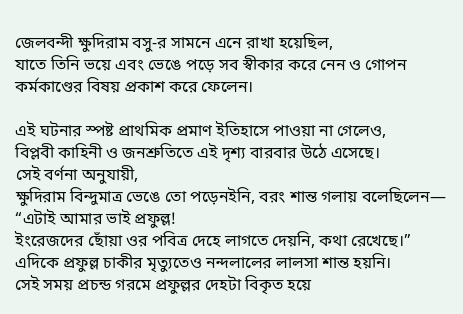জেলবন্দী ক্ষুদিরাম বসু-র সামনে এনে রাখা হয়েছিল,
যাতে তিনি ভয়ে এবং ভেঙে পড়ে সব স্বীকার করে নেন ও গোপন কর্মকাণ্ডের বিষয় প্রকাশ করে ফেলেন।

এই ঘটনার স্পষ্ট প্রাথমিক প্রমাণ ইতিহাসে পাওয়া না গেলেও,
বিপ্লবী কাহিনী ও জনশ্রুতিতে এই দৃশ্য বারবার উঠে এসেছে।
সেই বর্ণনা অনুযায়ী,
ক্ষুদিরাম বিন্দুমাত্র ভেঙে তো পড়েনইনি, বরং শান্ত গলায় বলেছিলেন—
“এটাই আমার ভাই প্রফুল্ল!
ইংরেজদের ছোঁয়া ওর পবিত্র দেহে লাগতে দেয়নি, কথা রেখেছে।”
এদিকে প্রফুল্ল চাকীর মৃত্যুতেও নন্দলালের লালসা শান্ত হয়নি।
সেই সময় প্রচন্ড গরমে প্রফুল্লর দেহটা বিকৃত হয়ে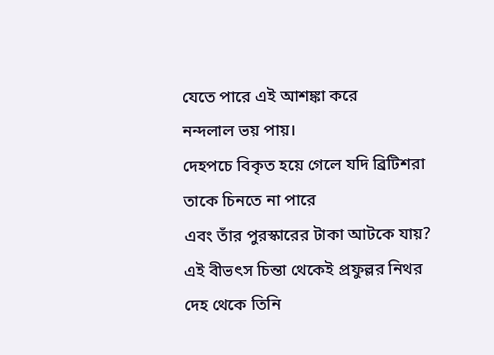যেতে পারে এই আশঙ্কা করে
নন্দলাল ভয় পায়।
দেহপচে বিকৃত হয়ে গেলে যদি ব্রিটিশরা তাকে চিনতে না পারে
এবং তাঁর পুরস্কারের টাকা আটকে যায়?
এই বীভৎস চিন্তা থেকেই প্রফুল্লর নিথর দেহ থেকে তিনি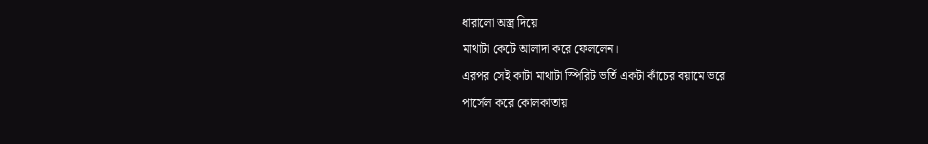ধারালো অস্ত্র দিয়ে
মাথাটা কেটে আলাদা করে ফেললেন।
এরপর সেই কাটা মাথাটা স্পিরিট ভর্তি একটা কাঁচের বয়ামে ভরে
পার্সেল করে কোলকাতায়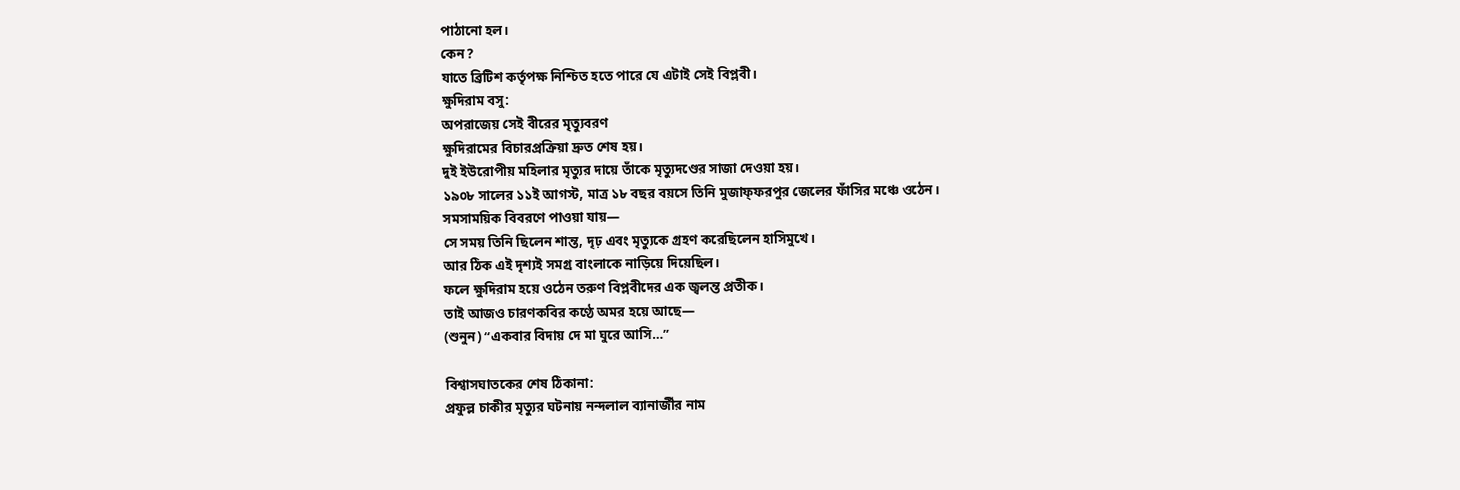পাঠানো হল।
কেন?
যাতে ব্রিটিশ কর্তৃপক্ষ নিশ্চিত হতে পারে যে এটাই সেই বিপ্লবী।
ক্ষুদিরাম বসু:
অপরাজেয় সেই বীরের মৃত্যুবরণ
ক্ষুদিরামের বিচারপ্রক্রিয়া দ্রুত শেষ হয়।
দুই ইউরোপীয় মহিলার মৃত্যুর দায়ে তাঁকে মৃত্যুদণ্ডের সাজা দেওয়া হয়।
১৯০৮ সালের ১১ই আগস্ট, মাত্র ১৮ বছর বয়সে তিনি মুজাফ্ফরপুর জেলের ফাঁসির মঞ্চে ওঠেন।
সমসাময়িক বিবরণে পাওয়া যায়—
সে সময় তিনি ছিলেন শান্ত, দৃঢ় এবং মৃত্যুকে গ্রহণ করেছিলেন হাসিমুখে।
আর ঠিক এই দৃশ্যই সমগ্র বাংলাকে নাড়িয়ে দিয়েছিল।
ফলে ক্ষুদিরাম হয়ে ওঠেন তরুণ বিপ্লবীদের এক জ্বলন্ত প্রতীক।
তাই আজও চারণকবির কণ্ঠে অমর হয়ে আছে—
(শুনুন) “একবার বিদায় দে মা ঘুরে আসি…”

বিশ্বাসঘাতকের শেষ ঠিকানা:
প্রফুল্ল চাকীর মৃত্যুর ঘটনায় নন্দলাল ব্যানার্জীর নাম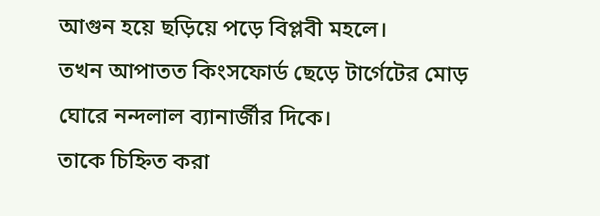আগুন হয়ে ছড়িয়ে পড়ে বিপ্লবী মহলে।
তখন আপাতত কিংসফোর্ড ছেড়ে টার্গেটের মোড় ঘোরে নন্দলাল ব্যানার্জীর দিকে।
তাকে চিহ্নিত করা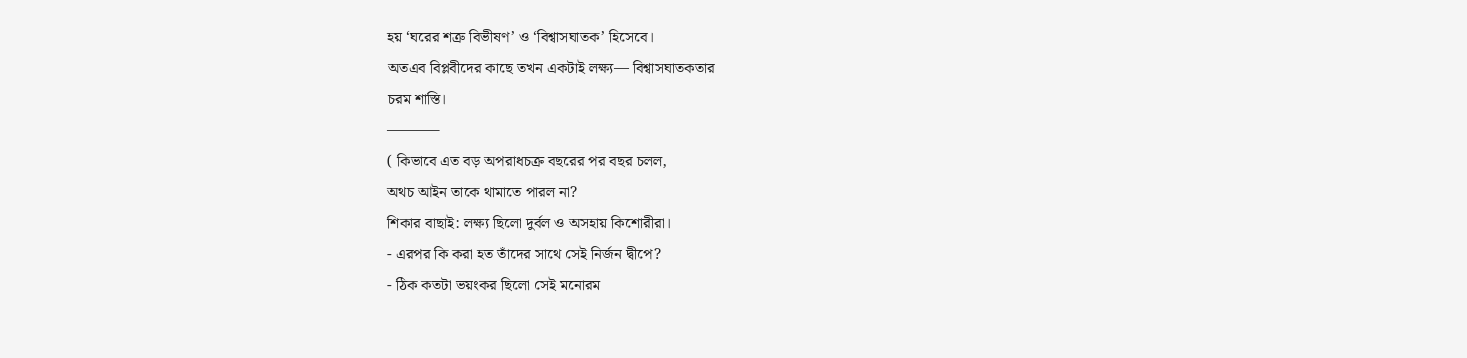হয় ‘ঘরের শত্রু বিভীষণ’ ও ‘বিশ্বাসঘাতক’ হিসেবে।
অতএব বিপ্লবীদের কাছে তখন একটাই লক্ষ্য— বিশ্বাসঘাতকতার
চরম শাস্তি।
———–
( কিভাবে এত বড় অপরাধচক্র বছরের পর বছর চলল,
অথচ আইন তাকে থামাতে পারল না?
শিকার বাছাই: লক্ষ্য ছিলো দুর্বল ও অসহায় কিশোরীরা।
- এরপর কি করা হত তাঁদের সাথে সেই নির্জন দ্বীপে?
- ঠিক কতটা ভয়ংকর ছিলো সেই মনোরম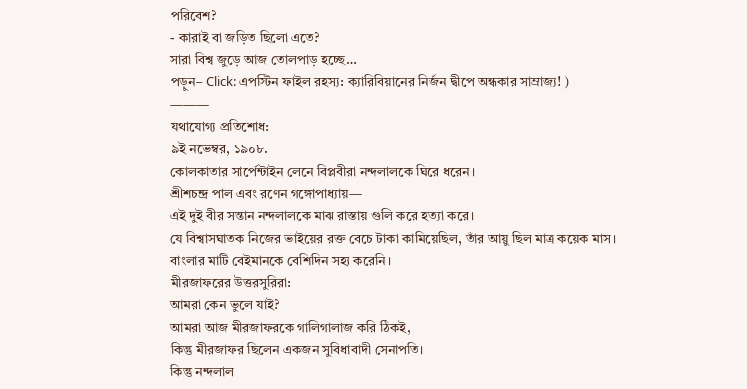পরিবেশ?
- কারাই বা জড়িত ছিলো এতে?
সারা বিশ্ব জুড়ে আজ তোলপাড় হচ্ছে…
পড়ুন– Click: এপস্টিন ফাইল রহস্য: ক্যারিবিয়ানের নির্জন দ্বীপে অন্ধকার সাম্রাজ্য! )
———
যথাযোগ্য প্রতিশোধ:
৯ই নভেম্বর, ১৯০৮.
কোলকাতার সার্পেন্টাইন লেনে বিপ্লবীরা নন্দলালকে ঘিরে ধরেন।
শ্রীশচন্দ্র পাল এবং রণেন গঙ্গোপাধ্যায়—
এই দুই বীর সন্তান নন্দলালকে মাঝ রাস্তায় গুলি করে হত্যা করে।
যে বিশ্বাসঘাতক নিজের ভাইয়ের রক্ত বেচে টাকা কামিয়েছিল, তাঁর আয়ু ছিল মাত্র কয়েক মাস।
বাংলার মাটি বেইমানকে বেশিদিন সহ্য করেনি।
মীরজাফরের উত্তরসুরিরা:
আমরা কেন ভুলে যাই?
আমরা আজ মীরজাফরকে গালিগালাজ করি ঠিকই,
কিন্তু মীরজাফর ছিলেন একজন সুবিধাবাদী সেনাপতি।
কিন্তু নন্দলাল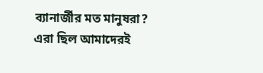ব্যানার্জীর মত মানুষরা?
এরা ছিল আমাদেরই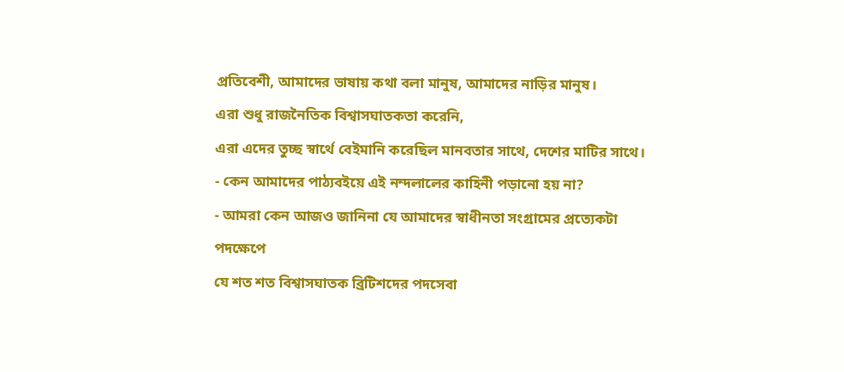প্রতিবেশী, আমাদের ভাষায় কথা বলা মানুষ, আমাদের নাড়ির মানুষ।
এরা শুধু রাজনৈতিক বিশ্বাসঘাতকতা করেনি,
এরা এদের তুচ্ছ স্বার্থে বেইমানি করেছিল মানবতার সাথে, দেশের মাটির সাথে।
- কেন আমাদের পাঠ্যবইয়ে এই নন্দলালের কাহিনী পড়ানো হয় না?
- আমরা কেন আজও জানিনা যে আমাদের স্বাধীনতা সংগ্রামের প্রত্যেকটা পদক্ষেপে
যে শত শত বিশ্বাসঘাতক ব্রিটিশদের পদসেবা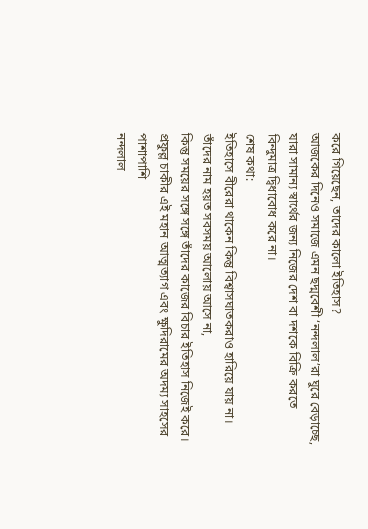করে গিয়েছেন, তাদের কালো ইতিহাস?
আজকের দিনেও সমাজে এমন ছদ্মবেশী ‘নন্দলাল’রা ঘুরে বেড়াচ্ছে,
যারা সামান্য স্বার্থের জন্য নিজের দেশ বা দশকে বিক্রি করতে
বিন্দুমাত্র দ্বিধাবোধ করে না।
শেষ কথা:
ইতিহাসে বীরেরা থাকেন কিন্তু বিশ্বাসঘাতকরাও হারিয়ে যায় না।
তাঁদের নাম হয়ত সবসময় আলোয় আসে না,
কিন্তু সময়ের সঙ্গে সঙ্গে তাঁদের কাজের বিচার ইতিহাস নিজেই করে।
প্রফুল্ল চাকীর এই মহান আত্মত্যাগ এবং ক্ষুদিরামের অদম্য সাহসের পাশাপাশি
নন্দলাল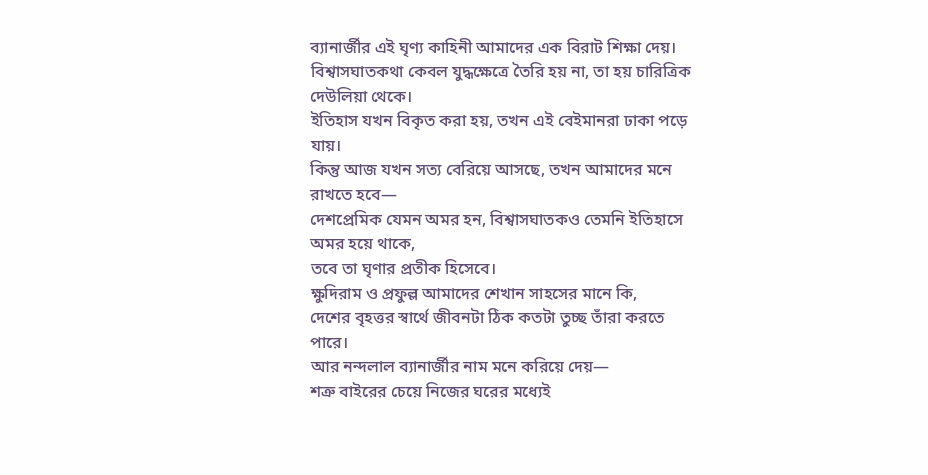ব্যানার্জীর এই ঘৃণ্য কাহিনী আমাদের এক বিরাট শিক্ষা দেয়।
বিশ্বাসঘাতকথা কেবল যুদ্ধক্ষেত্রে তৈরি হয় না, তা হয় চারিত্রিক দেউলিয়া থেকে।
ইতিহাস যখন বিকৃত করা হয়, তখন এই বেইমানরা ঢাকা পড়ে যায়।
কিন্তু আজ যখন সত্য বেরিয়ে আসছে, তখন আমাদের মনে রাখতে হবে—
দেশপ্রেমিক যেমন অমর হন, বিশ্বাসঘাতকও তেমনি ইতিহাসে অমর হয়ে থাকে,
তবে তা ঘৃণার প্রতীক হিসেবে।
ক্ষুদিরাম ও প্রফুল্ল আমাদের শেখান সাহসের মানে কি,
দেশের বৃহত্তর স্বার্থে জীবনটা ঠিক কতটা তুচ্ছ তাঁরা করতে পারে।
আর নন্দলাল ব্যানার্জীর নাম মনে করিয়ে দেয়—
শত্রু বাইরের চেয়ে নিজের ঘরের মধ্যেই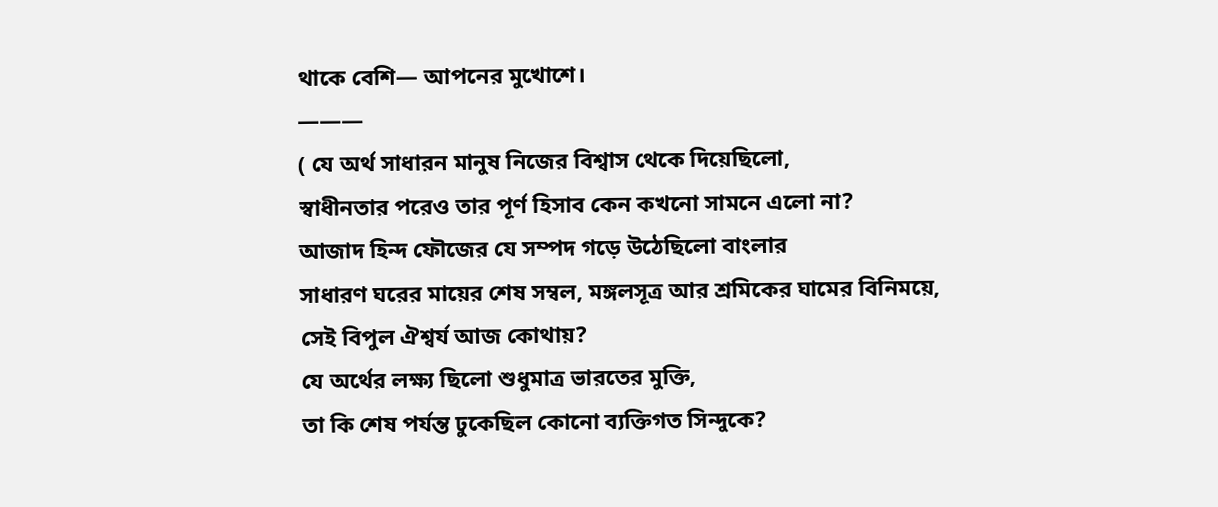থাকে বেশি— আপনের মুখোশে।
———
( যে অর্থ সাধারন মানুষ নিজের বিশ্বাস থেকে দিয়েছিলো,
স্বাধীনতার পরেও তার পূর্ণ হিসাব কেন কখনো সামনে এলো না?
আজাদ হিন্দ ফৌজের যে সম্পদ গড়ে উঠেছিলো বাংলার
সাধারণ ঘরের মায়ের শেষ সম্বল, মঙ্গলসূত্র আর শ্রমিকের ঘামের বিনিময়ে,
সেই বিপুল ঐশ্বর্য আজ কোথায়?
যে অর্থের লক্ষ্য ছিলো শুধুমাত্র ভারতের মুক্তি,
তা কি শেষ পর্যন্ত ঢুকেছিল কোনো ব্যক্তিগত সিন্দুকে?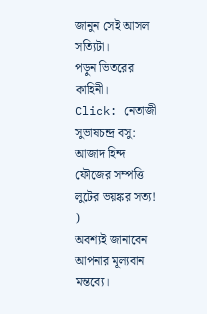জানুন সেই আসল সত্যিটা।
পড়ুন ভিতরের কাহিনী।
Click: নেতাজী সুভাষচন্দ্র বসু: আজাদ হিন্দ ফৌজের সম্পত্তি লুটের ভয়ঙ্কর সত্য! )
অবশ্যই জানাবেন আপনার মূল্যবান মন্তব্যে।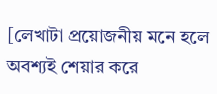[লেখাটা প্রয়োজনীয় মনে হলে অবশ্যই শেয়ার করে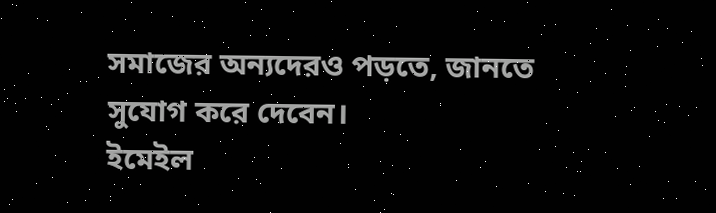সমাজের অন্যদেরও পড়তে, জানতে সুযোগ করে দেবেন।
ইমেইল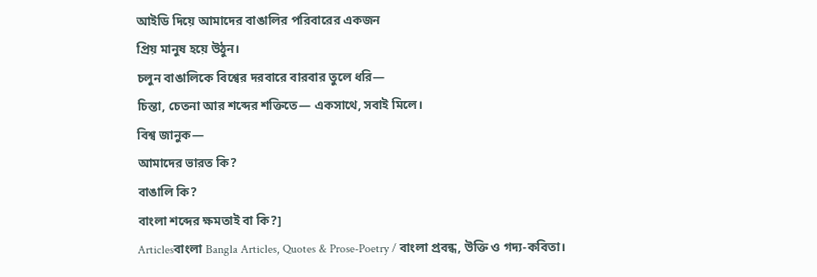আইডি দিয়ে আমাদের বাঙালির পরিবারের একজন
প্রিয় মানুষ হয়ে উঠুন।
চলুন বাঙালিকে বিশ্বের দরবারে বারবার তুলে ধরি—
চিন্তা, চেতনা আর শব্দের শক্তিতে— একসাথে, সবাই মিলে।
বিশ্ব জানুক—
আমাদের ভারত কি?
বাঙালি কি?
বাংলা শব্দের ক্ষমতাই বা কি?]
Articlesবাংলা Bangla Articles, Quotes & Prose-Poetry / বাংলা প্রবন্ধ, উক্তি ও গদ্য-কবিতা।